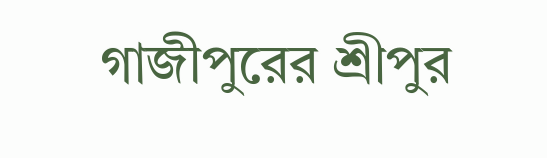গাজীপুরের শ্রীপুর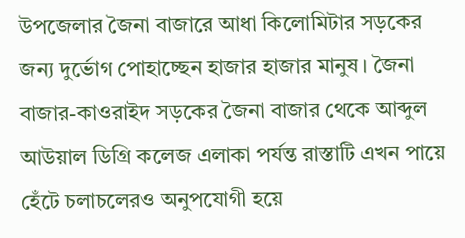উপজেলার জৈনা বাজারে আধা কিলোমিটার সড়কের জন্য দুর্ভোগ পোহাচ্ছেন হাজার হাজার মানুষ। জৈনা বাজার-কাওরাইদ সড়কের জৈনা বাজার থেকে আব্দুল আউয়াল ডিগ্রি কলেজ এলাকা পর্যন্ত রাস্তাটি এখন পায়ে হেঁটে চলাচলেরও অনুপযোগী হয়ে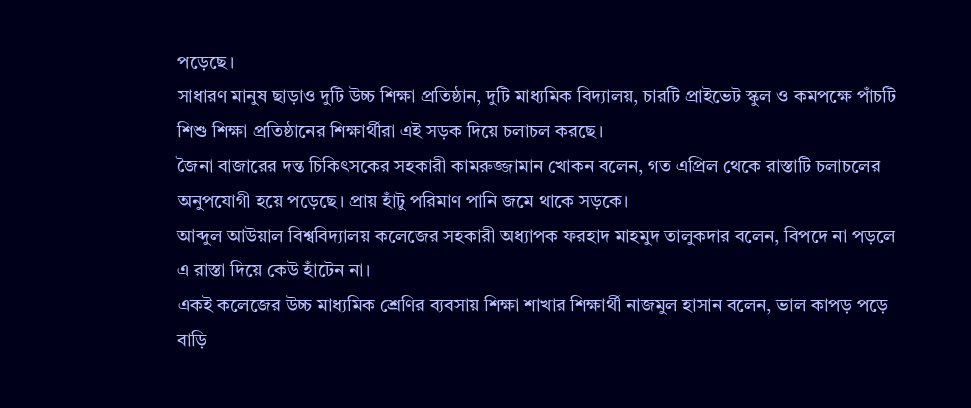পড়েছে।
সাধারণ মানুষ ছাড়াও দুটি উচ্চ শিক্ষা প্রতিষ্ঠান, দুটি মাধ্যমিক বিদ্যালয়, চারটি প্রাইভেট স্কুল ও কমপক্ষে পাঁচটি শিশু শিক্ষা প্রতিষ্ঠানের শিক্ষার্থীরা এই সড়ক দিয়ে চলাচল করছে।
জৈনা বাজারের দন্ত চিকিৎসকের সহকারী কামরুজ্জামান খোকন বলেন, গত এপ্রিল থেকে রাস্তাটি চলাচলের অনুপযোগী হয়ে পড়েছে। প্রায় হাঁটু পরিমাণ পানি জমে থাকে সড়কে।
আব্দুল আউয়াল বিশ্ববিদ্যালয় কলেজের সহকারী অধ্যাপক ফরহাদ মাহমুদ তালুকদার বলেন, বিপদে না পড়লে এ রাস্তা দিয়ে কেউ হাঁটেন না।
একই কলেজের উচ্চ মাধ্যমিক শ্রেণির ব্যবসায় শিক্ষা শাখার শিক্ষার্থী নাজমুল হাসান বলেন, ভাল কাপড় পড়ে বাড়ি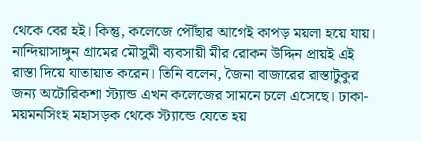থেকে বের হই। কিন্তু, কলেজে পৌঁছার আগেই কাপড় ময়লা হয়ে যায়।
নান্দিয়াসাঙ্গুন গ্রামের মৌসুমী ব্যবসায়ী মীর রোকন উদ্দিন প্রায়ই এই রাস্তা দিয়ে যাতায়াত করেন। তিনি বলেন, জৈনা বাজারের রাস্তাটুকুর জন্য অটোরিকশা স্ট্যান্ড এখন কলেজের সামনে চলে এসেছে। ঢাকা-ময়মনসিংহ মহাসড়ক থেকে স্ট্যান্ডে যেতে হয়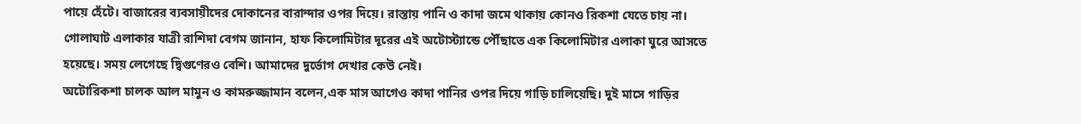পায়ে হেঁটে। বাজারের ব্যবসায়ীদের দোকানের বারান্দার ওপর দিয়ে। রাস্তায় পানি ও কাদা জমে থাকায় কোনও রিকশা যেতে চায় না।
গোলাঘাট এলাকার যাত্রী রাশিদা বেগম জানান, হাফ কিলোমিটার দূরের এই অটোস্ট্যান্ডে পৌঁছাতে এক কিলোমিটার এলাকা ঘুরে আসতে হয়েছে। সময় লেগেছে দ্বিগুণেরও বেশি। আমাদের দুর্ভোগ দেখার কেউ নেই।
অটোরিকশা চালক আল মামুন ও কামরুজ্জামান বলেন,এক মাস আগেও কাদা পানির ওপর দিয়ে গাড়ি চালিয়েছি। দুই মাসে গাড়ির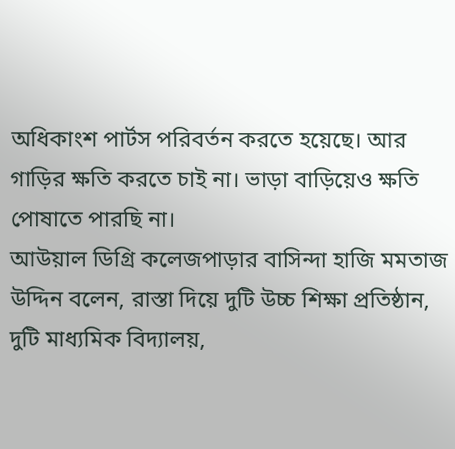অধিকাংশ পার্টস পরিবর্তন করতে হয়েছে। আর গাড়ির ক্ষতি করতে চাই না। ভাড়া বাড়িয়েও ক্ষতি পোষাতে পারছি না।
আউয়াল ডিগ্রি কলেজপাড়ার বাসিন্দা হাজি মমতাজ উদ্দিন বলেন, রাস্তা দিয়ে দুটি উচ্চ শিক্ষা প্রতিষ্ঠান, দুটি মাধ্যমিক বিদ্যালয়,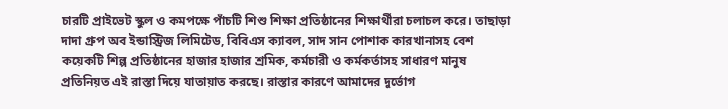চারটি প্রাইভেট স্কুল ও কমপক্ষে পাঁচটি শিশু শিক্ষা প্রতিষ্ঠানের শিক্ষার্থীরা চলাচল করে। তাছাড়া দাদা গ্রুপ অব ইন্ডাস্ট্রিজ লিমিটেড, বিবিএস ক্যাবল, সাদ সান পোশাক কারখানাসহ বেশ কয়েকটি শিল্প প্রতিষ্ঠানের হাজার হাজার শ্রমিক, কর্মচারী ও কর্মকর্তাসহ সাধারণ মানুষ প্রতিনিয়ত এই রাস্তা দিয়ে যাতায়াত করছে। রাস্তার কারণে আমাদের দুর্ভোগ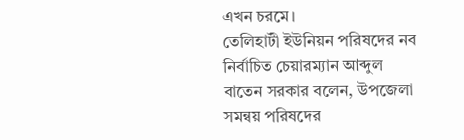এখন চরমে।
তেলিহাটী ইউনিয়ন পরিষদের নব নির্বাচিত চেয়ারম্যান আব্দুল বাতেন সরকার বলেন, উপজেলা সমন্বয় পরিষদের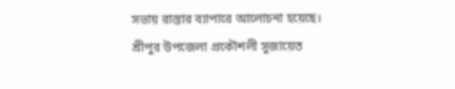সভায় রাস্তার ব্যাপারে আলোচনা হয়েছে।
শ্রীপুর উপজেলা প্রকৌশলী সুজায়েত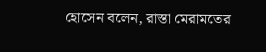হোসেন বলেন, রাস্তা মেরামতের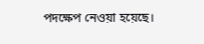পদক্ষেপ নেওয়া হয়েছে।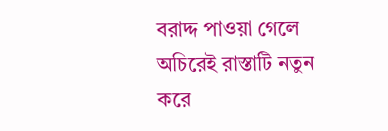বরাদ্দ পাওয়া গেলে অচিরেই রাস্তাটি নতুন করে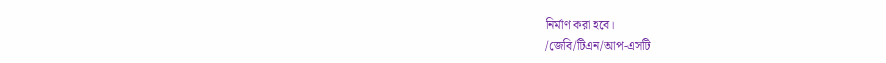নির্মাণ করা হবে।
/জেবি/টিএন/আপ-এসটি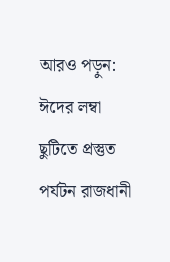আরও পড়ুন: ঈদের লম্বা ছুটিতে প্রস্তুত পর্যটন রাজধানী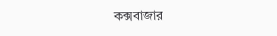কক্সবাজার